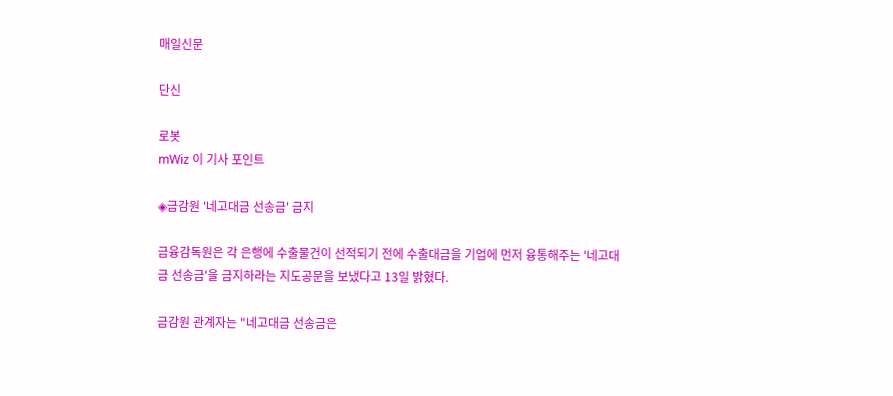매일신문

단신

로봇
mWiz 이 기사 포인트

◈금감원 '네고대금 선송금' 금지

금융감독원은 각 은행에 수출물건이 선적되기 전에 수출대금을 기업에 먼저 융통해주는 '네고대금 선송금'을 금지하라는 지도공문을 보냈다고 13일 밝혔다.

금감원 관계자는 "네고대금 선송금은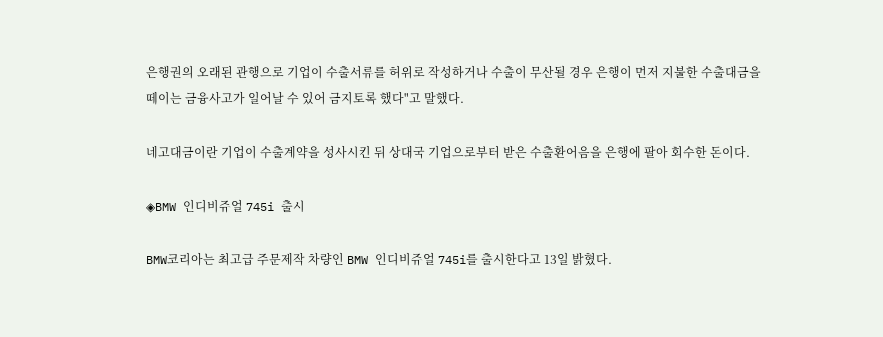은행권의 오래된 관행으로 기업이 수출서류를 허위로 작성하거나 수출이 무산될 경우 은행이 먼저 지불한 수출대금을 떼이는 금융사고가 일어날 수 있어 금지토록 했다"고 말했다.

네고대금이란 기업이 수출계약을 성사시킨 뒤 상대국 기업으로부터 받은 수출환어음을 은행에 팔아 회수한 돈이다.

◈BMW 인디비쥬얼 745i 출시

BMW코리아는 최고급 주문제작 차량인 BMW 인디비쥬얼 745i를 출시한다고 13일 밝혔다.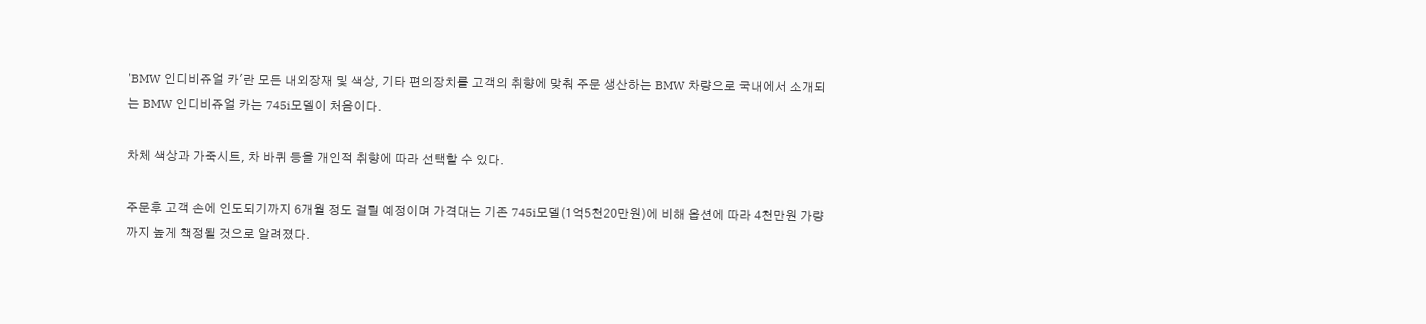'BMW 인디비쥬얼 카'란 모든 내외장재 및 색상, 기타 편의장치를 고객의 취향에 맞춰 주문 생산하는 BMW 차량으로 국내에서 소개되는 BMW 인디비쥬얼 카는 745i모델이 처음이다.

차체 색상과 가죽시트, 차 바퀴 등을 개인적 취향에 따라 선택할 수 있다.

주문후 고객 손에 인도되기까지 6개월 정도 걸릴 예정이며 가격대는 기존 745i모델(1억5천20만원)에 비해 옵션에 따라 4천만원 가량까지 높게 책정될 것으로 알려졌다.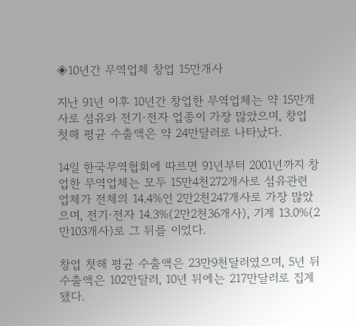◈10년간 무역업체 창업 15만개사

지난 91년 이후 10년간 창업한 무역업체는 약 15만개사로 섬유와 전기·전자 업종이 가장 많았으며, 창업 첫해 평균 수출액은 약 24만달러로 나타났다.

14일 한국무역협회에 따르면 91년부터 2001년까지 창업한 무역업체는 모두 15만4천272개사로 섬유관련 업체가 전체의 14.4%인 2만2천247개사로 가장 많았으며, 전기·전자 14.3%(2만2천36개사), 기계 13.0%(2만103개사)로 그 뒤를 이었다.

창업 첫해 평균 수출액은 23만9천달러였으며, 5년 뒤 수출액은 102만달러, 10년 뒤에는 217만달러로 집계됐다.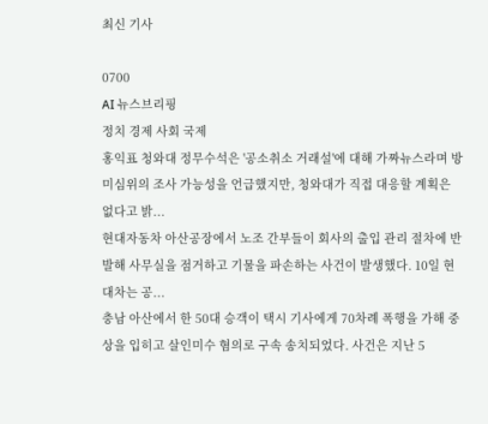최신 기사

0700
AI 뉴스브리핑
정치 경제 사회 국제
홍익표 청와대 정무수석은 '공소취소 거래설'에 대해 가짜뉴스라며 방미심위의 조사 가능성을 언급했지만, 청와대가 직접 대응할 계획은 없다고 밝...
현대자동차 아산공장에서 노조 간부들이 회사의 출입 관리 절차에 반발해 사무실을 점거하고 기물을 파손하는 사건이 발생했다. 10일 현대차는 공...
충남 아산에서 한 50대 승객이 택시 기사에게 70차례 폭행을 가해 중상을 입히고 살인미수 혐의로 구속 송치되었다. 사건은 지난 5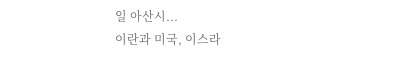일 아산시...
이란과 미국, 이스라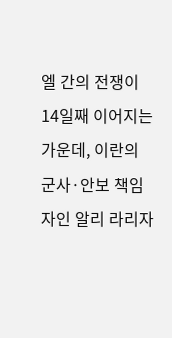엘 간의 전쟁이 14일째 이어지는 가운데, 이란의 군사·안보 책임자인 알리 라리자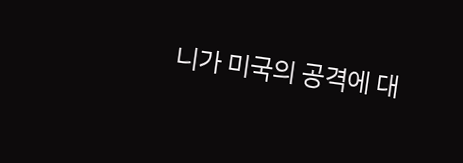니가 미국의 공격에 대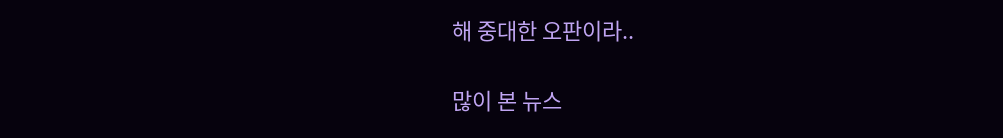해 중대한 오판이라..

많이 본 뉴스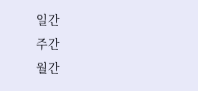일간
주간
월간